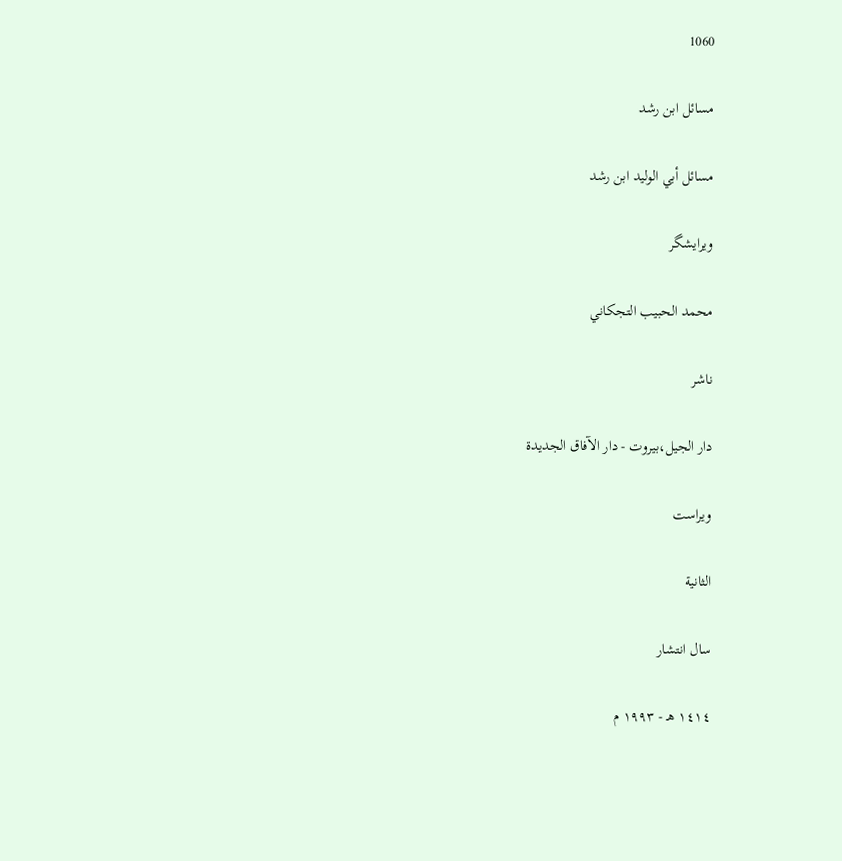1060

مسائل ابن رشد

مسائل أبي الوليد ابن رشد

ویرایشگر

محمد الحبيب التجكاني

ناشر

دار الجيل،بيروت - دار الآفاق الجديدة

ویراست

الثانية

سال انتشار

١٤١٤ هـ - ١٩٩٣ م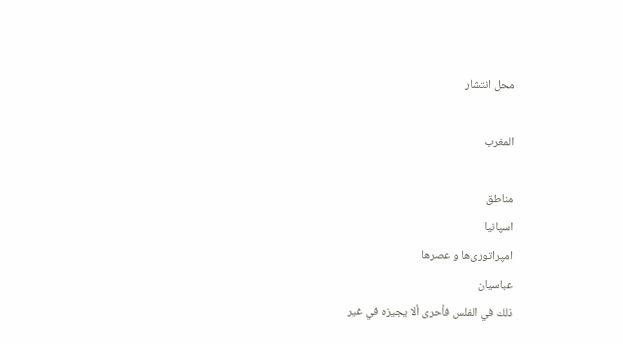محل انتشار

المغرب

مناطق
اسپانیا
امپراتوری‌ها و عصرها
عباسیان
ذلك في الفلس فأحرى ألا يجيزه في غير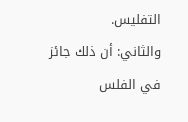التفليس.
والثاني: أن ذلك جائز في الفلس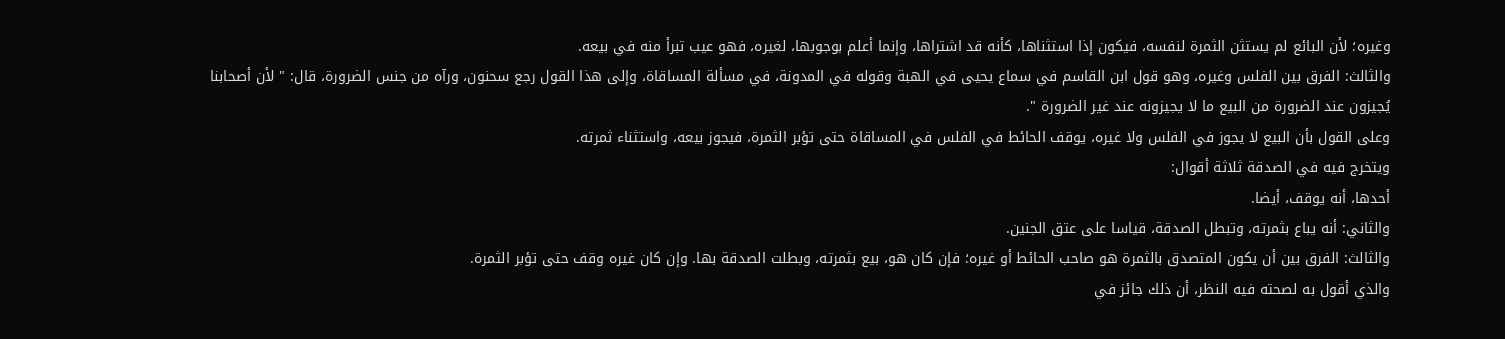وغيره؛ لأن البائع لم يستثن الثمرة لنفسه، فيكون إذا استثناها، كأنه قد اشتراها، وإنما أعلم بوجوبها، لغيره، فهو عيب تبرأ منه في بيعه.
والثالث: الفرق بين الفلس وغيره، وهو قول ابن القاسم في سماع يحيى في الهبة وقوله في المدونة، في مسألة المساقاة، وإلى هذا القول رجع سحنون، ورآه من جنس الضرورة، قال: " لأن أصحابنا يُجيزون عند الضرورة من البيع ما لا يجيزونه عند غير الضرورة ".
وعلى القول بأن البيع لا يجوز في الفلس ولا غيره، يوقف الحائط في الفلس في المساقاة حتى تؤبر الثمرة، فيجوز بيعه، واستثناء ثمرته.
ويتخرج فيه في الصدقة ثلاثة أقوال:
أحدها، أنه يوقف، أيضا.
والثاني: أنه يباع بثمرته، وتبطل الصدقة، قياسا على عتق الجنين.
والثالث: الفرق بين أن يكون المتصدق بالثمرة هو صاحب الحائط أو غيره؛ فإن كان هو، بيع بثمرته، وبطلت الصدقة بها. وإن كان غيره وقف حتى تؤبر الثمرة.
والذي أقول به لصحته فيه النظر، أن ذلك جائز في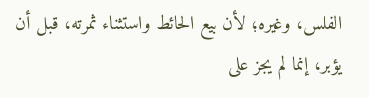الفلس، وغيره؛ لأن بيع الحائط واستثناء ثمرته، قبل أن يؤبر، إنما لم يجز على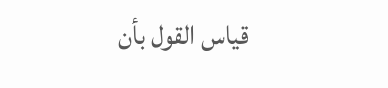قياس القول بأن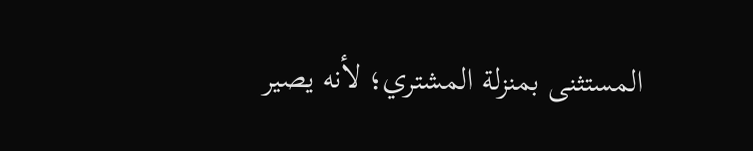المستثنى بمنزلة المشتري؛ لأنه يصير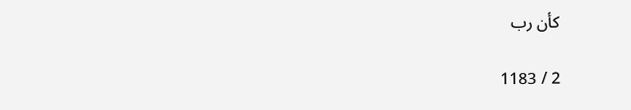كأن رب

2 / 1183